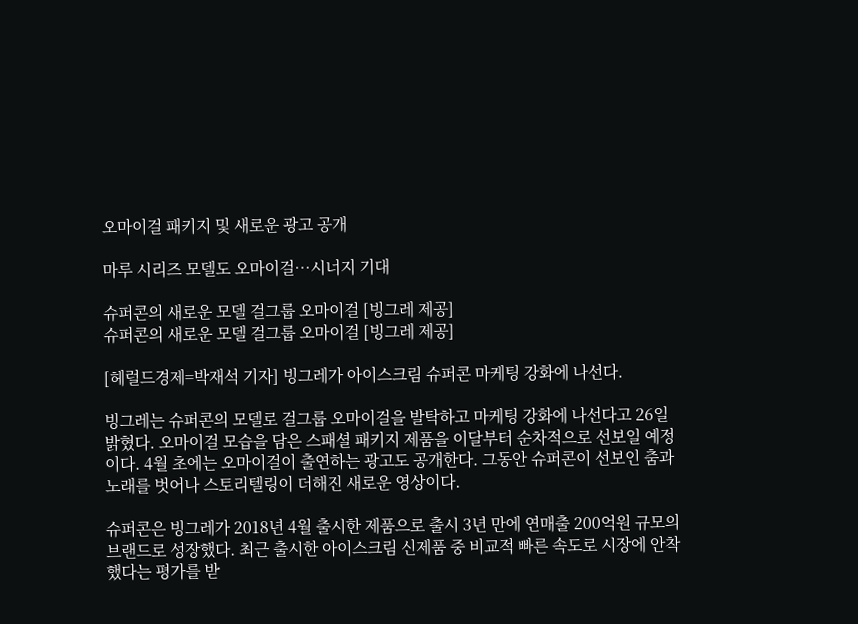오마이걸 패키지 및 새로운 광고 공개

마루 시리즈 모델도 오마이걸…시너지 기대

슈퍼콘의 새로운 모델 걸그룹 오마이걸 [빙그레 제공]
슈퍼콘의 새로운 모델 걸그룹 오마이걸 [빙그레 제공]

[헤럴드경제=박재석 기자] 빙그레가 아이스크림 슈퍼콘 마케팅 강화에 나선다.

빙그레는 슈퍼콘의 모델로 걸그룹 오마이걸을 발탁하고 마케팅 강화에 나선다고 26일 밝혔다. 오마이걸 모습을 담은 스패셜 패키지 제품을 이달부터 순차적으로 선보일 예정이다. 4월 초에는 오마이걸이 출연하는 광고도 공개한다. 그동안 슈퍼콘이 선보인 춤과 노래를 벗어나 스토리텔링이 더해진 새로운 영상이다.

슈퍼콘은 빙그레가 2018년 4월 출시한 제품으로 출시 3년 만에 연매출 200억원 규모의 브랜드로 성장했다. 최근 출시한 아이스크림 신제품 중 비교적 빠른 속도로 시장에 안착했다는 평가를 받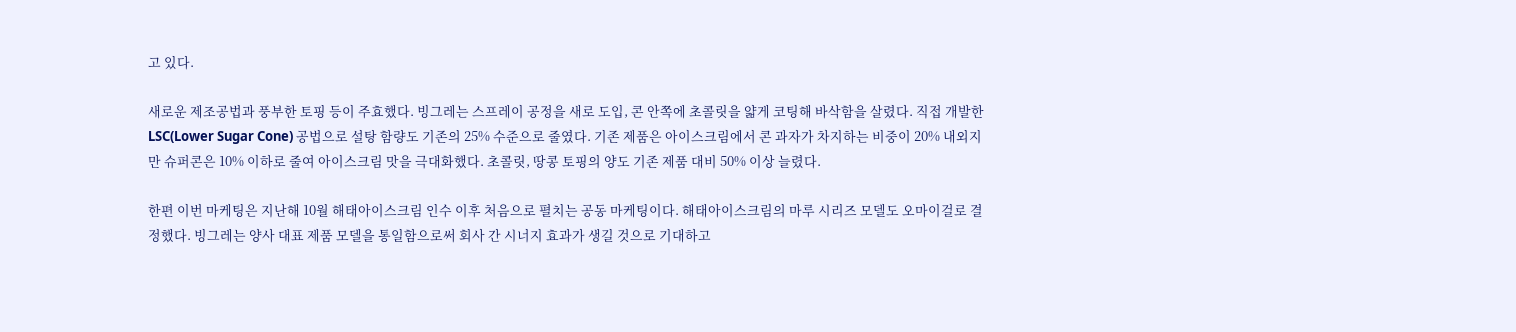고 있다.

새로운 제조공법과 풍부한 토핑 등이 주효했다. 빙그레는 스프레이 공정을 새로 도입, 콘 안쪽에 초콜릿을 얇게 코팅해 바삭함을 살렸다. 직접 개발한 LSC(Lower Sugar Cone) 공법으로 설탕 함량도 기존의 25% 수준으로 줄였다. 기존 제품은 아이스크림에서 콘 과자가 차지하는 비중이 20% 내외지만 슈퍼콘은 10% 이하로 줄여 아이스크림 맛을 극대화했다. 초콜릿, 땅콩 토핑의 양도 기존 제품 대비 50% 이상 늘렸다.

한편 이번 마케팅은 지난해 10월 해태아이스크림 인수 이후 처음으로 펼치는 공동 마케팅이다. 해태아이스크림의 마루 시리즈 모델도 오마이걸로 결정했다. 빙그레는 양사 대표 제품 모델을 통일함으로써 회사 간 시너지 효과가 생길 것으로 기대하고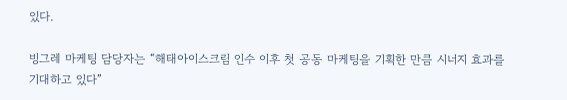있다.

빙그레 마케팅 담당자는 “해태아이스크림 인수 이후 첫 공동 마케팅을 기획한 만큼 시너지 효과를 기대하고 있다”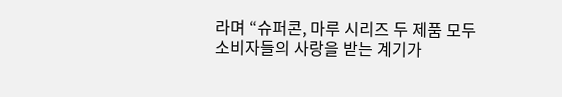라며 “슈퍼콘, 마루 시리즈 두 제품 모두 소비자들의 사랑을 받는 계기가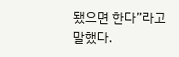됐으면 한다”라고 말했다.